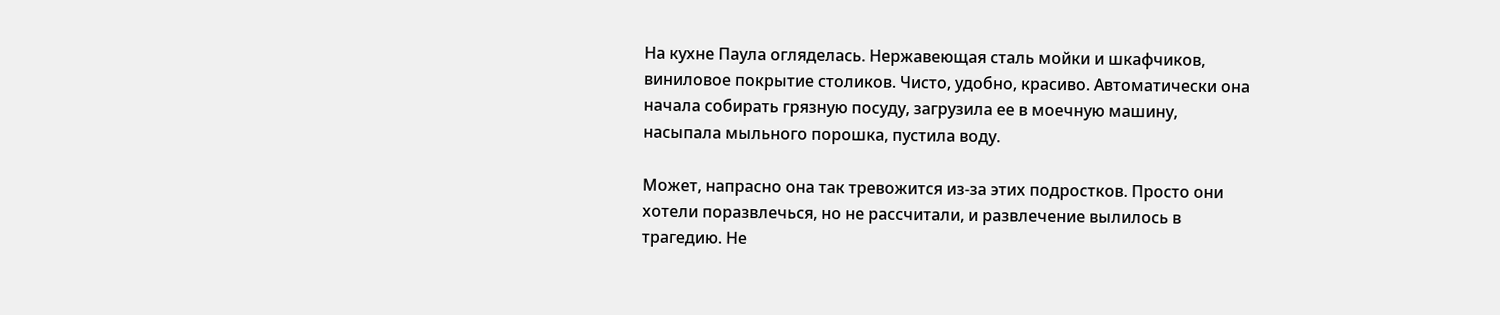На кухне Паула огляделась. Нержавеющая сталь мойки и шкафчиков, виниловое покрытие столиков. Чисто, удобно, красиво. Автоматически она начала собирать грязную посуду, загрузила ее в моечную машину, насыпала мыльного порошка, пустила воду.

Может, напрасно она так тревожится из-за этих подростков. Просто они хотели поразвлечься, но не рассчитали, и развлечение вылилось в трагедию. Не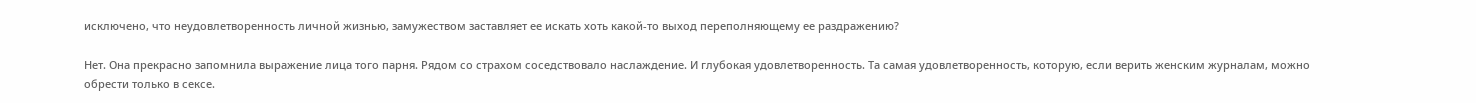исключено, что неудовлетворенность личной жизнью, замужеством заставляет ее искать хоть какой-то выход переполняющему ее раздражению?

Нет. Она прекрасно запомнила выражение лица того парня. Рядом со страхом соседствовало наслаждение. И глубокая удовлетворенность. Та самая удовлетворенность, которую, если верить женским журналам, можно обрести только в сексе.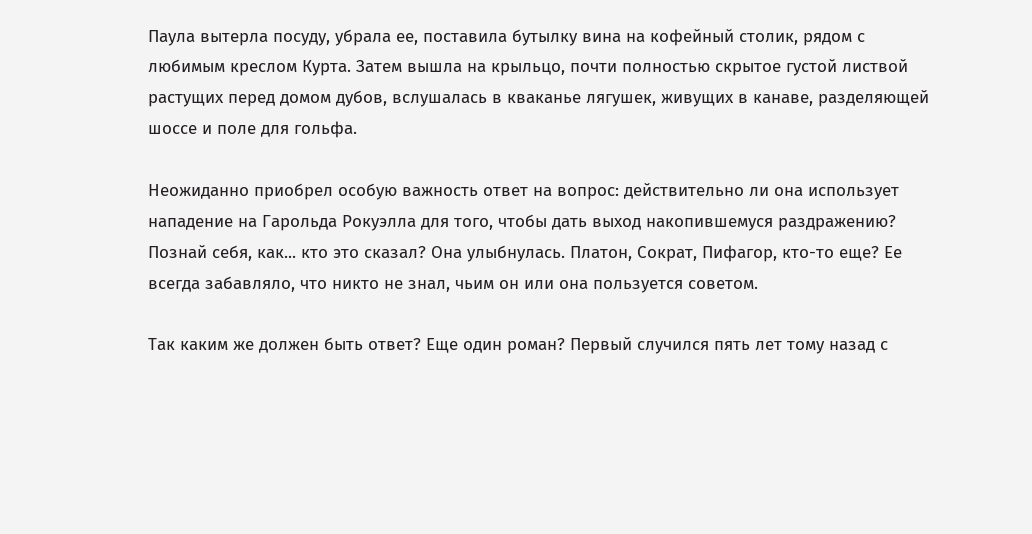Паула вытерла посуду, убрала ее, поставила бутылку вина на кофейный столик, рядом с любимым креслом Курта. Затем вышла на крыльцо, почти полностью скрытое густой листвой растущих перед домом дубов, вслушалась в кваканье лягушек, живущих в канаве, разделяющей шоссе и поле для гольфа.

Неожиданно приобрел особую важность ответ на вопрос: действительно ли она использует нападение на Гарольда Рокуэлла для того, чтобы дать выход накопившемуся раздражению? Познай себя, как... кто это сказал? Она улыбнулась. Платон, Сократ, Пифагор, кто-то еще? Ее всегда забавляло, что никто не знал, чьим он или она пользуется советом.

Так каким же должен быть ответ? Еще один роман? Первый случился пять лет тому назад с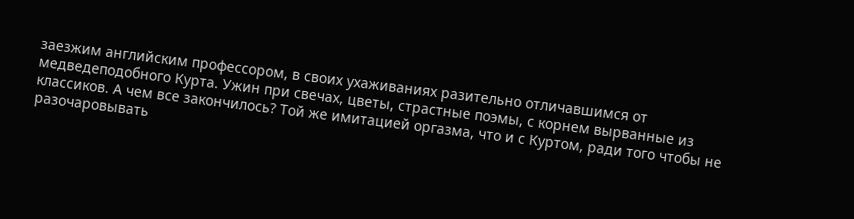заезжим английским профессором, в своих ухаживаниях разительно отличавшимся от медведеподобного Курта. Ужин при свечах, цветы, страстные поэмы, с корнем вырванные из классиков. А чем все закончилось? Той же имитацией оргазма, что и с Куртом, ради того чтобы не разочаровывать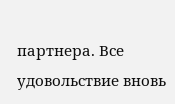партнера. Все удовольствие вновь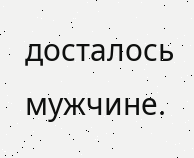досталось мужчине.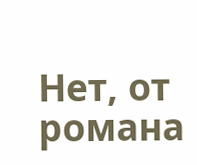Нет, от романа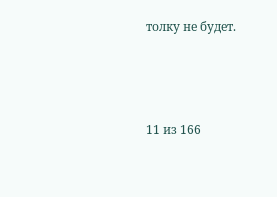толку не будет.



11 из 166